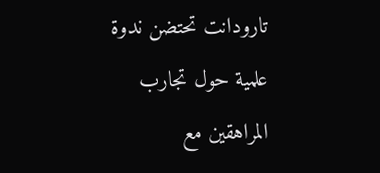تارودانت تحتضن ندوة علمية حول تجارب المراهقين مع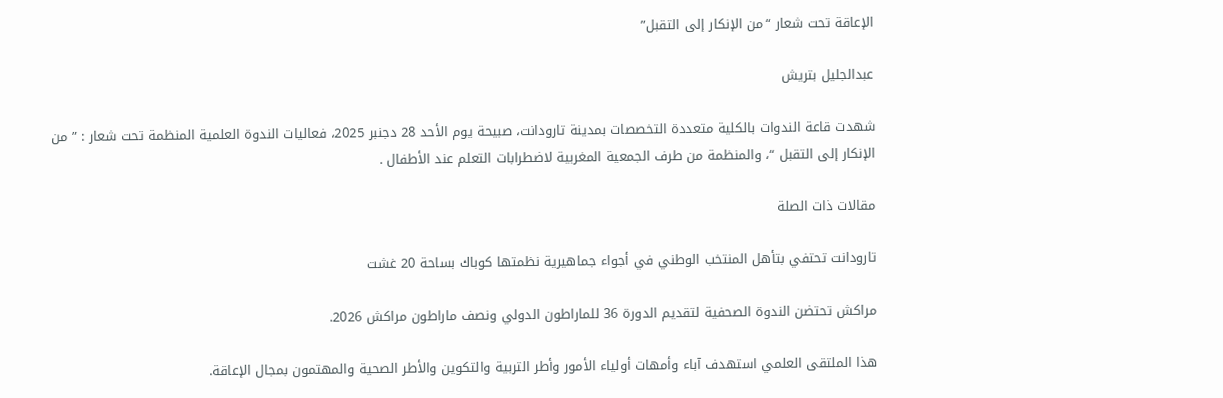الإعاقة تحت شعار “من الإنكار إلى التقبل”

عبدالجليل بتريش

شهدت قاعة الندوات بالكلية متعددة التخصصات بمدينة تارودانت، صبيحة يوم الأحد 28 دجنبر 2025، فعاليات الندوة العلمية المنظمة تحت شعار : ” من الإنكار إلى التقبل “، والمنظمة من طرف الجمعية المغربية لاضطرابات التعلم عند الأطفال .

مقالات ذات الصلة

تارودانت تحتفي بتأهل المنتخب الوطني في أجواء جماهيرية نظمتها كوباك بساحة 20 غشت

مراكش تحتضن الندوة الصحفية لتقديم الدورة 36 للماراطون الدولي ونصف ماراطون مراكش 2026.

هذا الملتقى العلمي استهدف آباء وأمهات أولياء الأمور وأطر التربية والتكوين والأطر الصحية والمهتمون بمجال الإعاقة.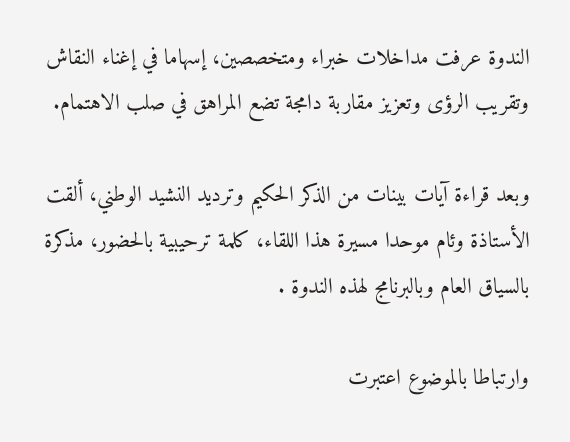الندوة عرفت مداخلات خبراء ومتخصصين، إسهاما في إغناء النقاش وتقريب الرؤى وتعزيز مقاربة دامجة تضع المراهق في صلب الاهتمام.

وبعد قراءة آيات بينات من الذكر الحكيم وترديد النشيد الوطني، ألقت الأستاذة وئام موحدا مسيرة هذا اللقاء، كلمة ترحيبية بالحضور، مذكرة بالسياق العام وبالبرنامج لهذه الندوة .

وارتباطا بالموضوع اعتبرت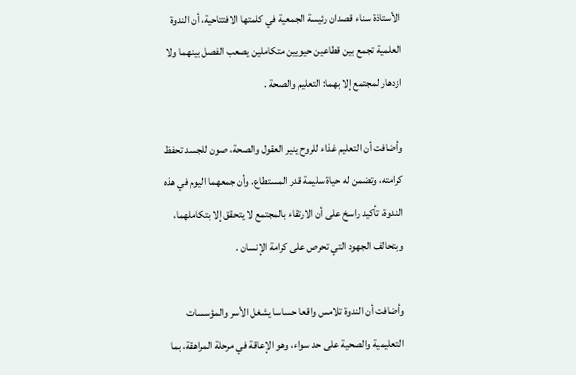الأستاذة سناء قصدان رئيسة الجمعية في كلمتها الافتتاحية، أن الندوة العلمية تجمع بين قطاعين حيويين متكاملين يصعب الفصل بينهما ولا ازدهار لمجتمع إلا بهما: التعليم والصحة .

وأضافت أن التعليم غذاء للروح ينير العقول والصحة، صون للجسد تحفظ كرامته، وتضمن له حياة سليمة قدر المستطاع. وأن جمعهما اليوم في هذه الندوة، تأكيد راسخ على أن الارتقاء بالمجتمع لا يتحقق إلا بتكاملهما، وبتحالف الجهود التي تحرص على كرامة الإنسان .

وأضافت أن الندوة تلامس واقعا حساسا يشغل الأسر والمؤسسات التعليمية والصحية على حد سواء، وهو الإعاقة في مرحلة المراهقة، بما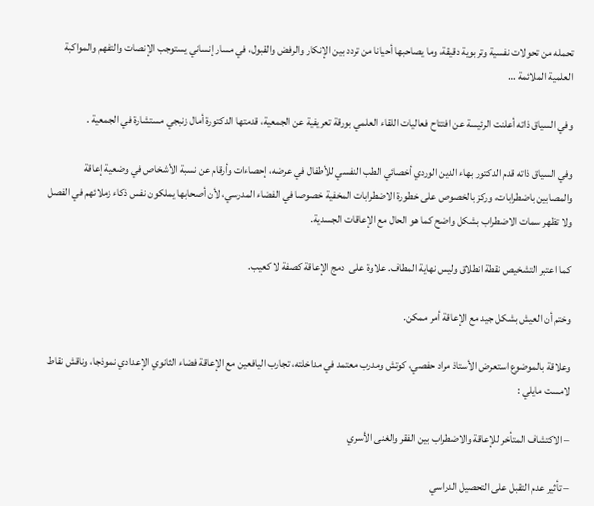تحمله من تحولات نفسية وتربوية دقيقة، وما يصاحبها أحيانا من تردد بين الإنكار والرفض والقبول، في مسار إنساني يستوجب الإنصات والتفهم والمواكبة العلمية الملائمة …

وفي السياق ذاته أعلنت الرئيسة عن افتتاح فعاليات اللقاء العلمي بورقة تعريفية عن الجمعية، قدمتها الدكتورة أمال زنبجي مستشارة في الجمعية .

وفي السياق ذاته قدم الدكتور بهاء الدين الوردي أخصائي الطب النفسي للأطفال في عرضه، إحصاءات وأرقام عن نسبة الأشخاص في وضعية إعاقة والمصابين باضطرابات، وركز بالخصوص على خطورة الاضطرابات المخفية خصوصا في الفضاء المدرسي، لأن أصحابها يملكون نفس ذكاء زملائهم في الفصل ولا تظهر سمات الاضطراب بشكل واضح كما هو الحال مع الإعاقات الجسدية.

كما اعتبر التشخيص نقطة انطلاق وليس نهاية المطاف. علاوة على  دمج الإعاقة كصفة لا كعيب.

وختم أن العيش بشكل جيد مع الإعاقة أمر ممكن.

وعلاقة بالموضوع استعرض الأستاذ مراد حفصي، كوتش ومدرب معتمد في مداخلته، تجارب اليافعين مع الإعاقة فضاء الثانوي الإعدادي نموذجا، وناقش نقاط لامست مايلي :

– الاكتشاف المتأخر للإعاقة والاضطراب بين الفقر والغنى الأسري

– تأثير عدم التقبل على التحصيل الدراسي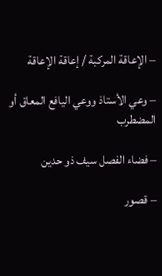– الإعاقة المركبة / إعاقة الإعاقة

– وعي الأستاذ ووعي اليافع المعاق أو المضطرب

– فضاء الفصل سيف ذو حدين

– قصور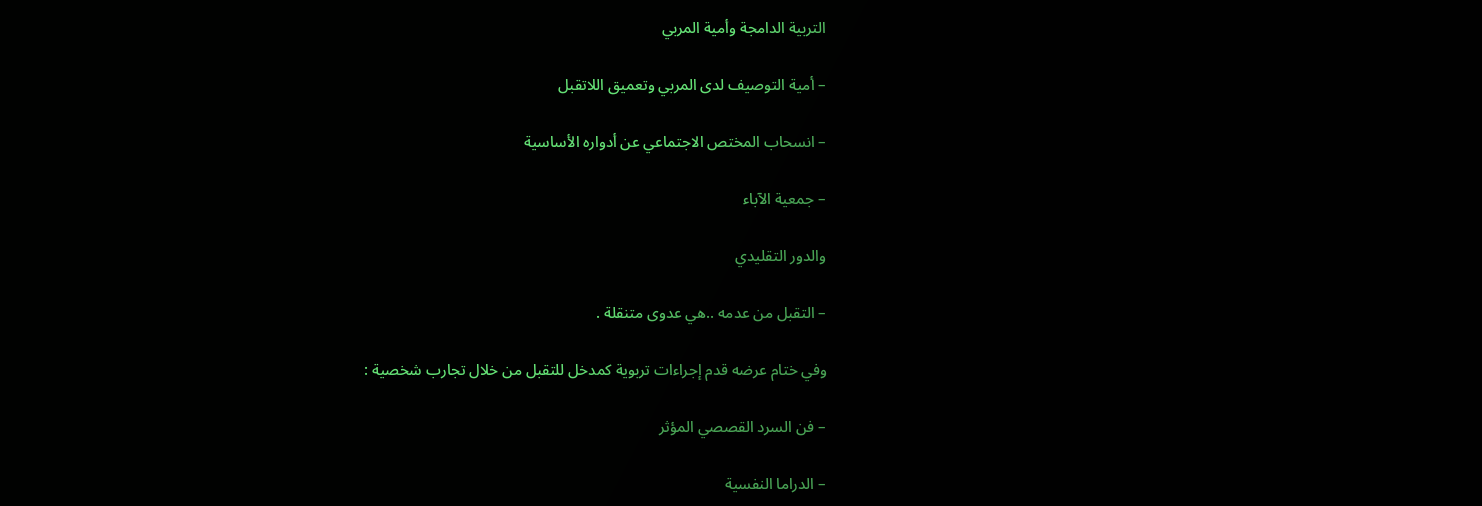التربية الدامجة وأمية المربي

– أمية التوصيف لدى المربي وتعميق اللاتقبل

– انسحاب المختص الاجتماعي عن أدواره الأساسية

– جمعية الآباء

والدور التقليدي

– التقبل من عدمه ..هي عدوى متنقلة .

وفي ختام عرضه قدم إجراءات تربوية كمدخل للتقبل من خلال تجارب شخصية :

– فن السرد القصصي المؤثر

– الدراما النفسية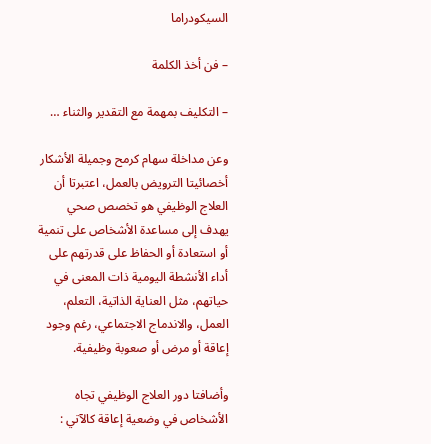السيكودراما

– فن أخذ الكلمة

– التكليف بمهمة مع التقدير والثناء …

وعن مداخلة سهام كرمح وجميلة الأشكار أخصائيتا الترويض بالعمل، اعتبرتا أن العلاج الوظيفي هو تخصص صحي يهدف إلى مساعدة الأشخاص على تنمية أو استعادة أو الحفاظ على قدرتهم على أداء الأنشطة اليومية ذات المعنى في حياتهم، مثل العناية الذاتية، التعلم، العمل، والاندماج الاجتماعي، رغم وجود إعاقة أو مرض أو صعوبة وظيفية.

وأضافتا دور العلاج الوظيفي تجاه الأشخاص في وضعية إعاقة كالآتي :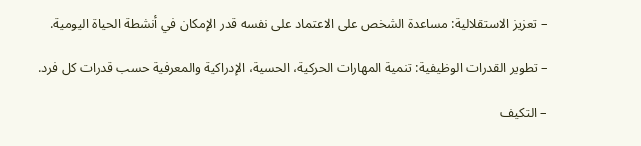– تعزيز الاستقلالية: مساعدة الشخص على الاعتماد على نفسه قدر الإمكان في أنشطة الحياة اليومية.

– تطوير القدرات الوظيفية: تنمية المهارات الحركية، الحسية، الإدراكية والمعرفية حسب قدرات كل فرد.

– التكيف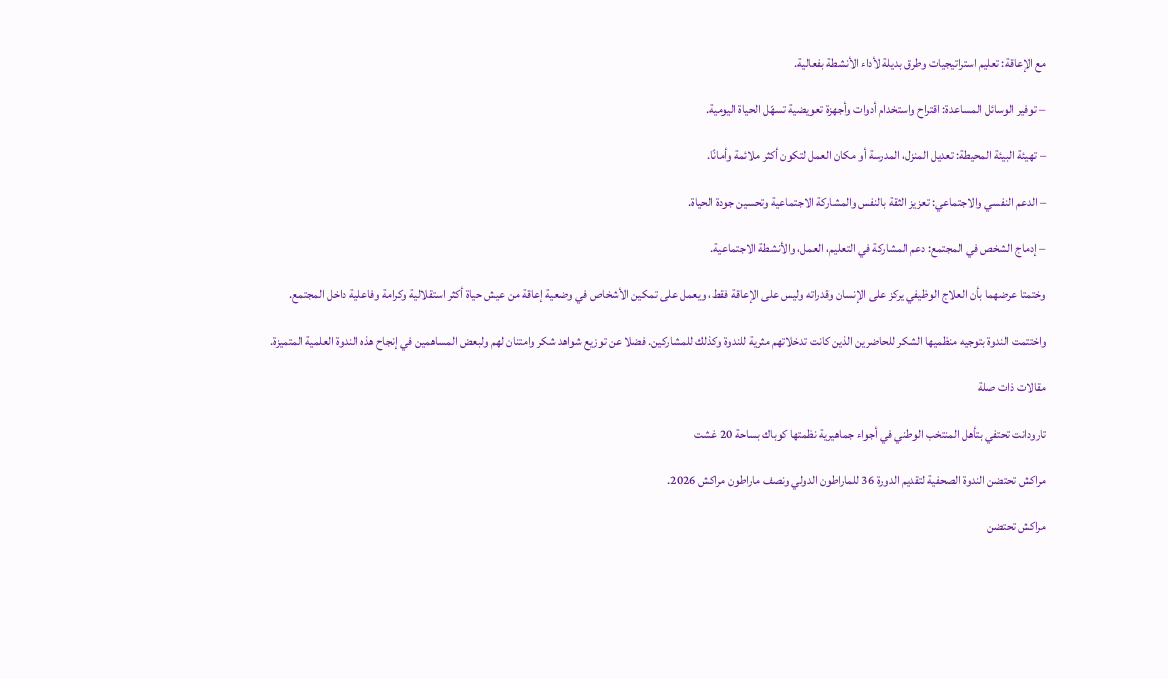مع الإعاقة: تعليم استراتيجيات وطرق بديلة لأداء الأنشطة بفعالية.

– توفير الوسائل المساعدة: اقتراح واستخدام أدوات وأجهزة تعويضية تسهّل الحياة اليومية.

– تهيئة البيئة المحيطة: تعديل المنزل، المدرسة أو مكان العمل لتكون أكثر ملائمة وأمانًا.

– الدعم النفسي والاجتماعي: تعزيز الثقة بالنفس والمشاركة الاجتماعية وتحسين جودة الحياة.

– إدماج الشخص في المجتمع: دعم المشاركة في التعليم، العمل، والأنشطة الاجتماعية.

وختمتا عرضهما بأن العلاج الوظيفي يركز على الإنسان وقدراته وليس على الإعاقة فقط، ويعمل على تمكين الأشخاص في وضعية إعاقة من عيش حياة أكثر استقلالية وكرامة وفاعلية داخل المجتمع.

واختتمت الندوة بتوجيه منظميها الشكر للحاضرين الذين كانت تدخلاتهم مثرية للندوة وكذلك للمشاركين. فضلا عن توزيع شواهد شكر وامتنان لهم ولبعض المساهمين في إنجاح هذه الندوة العلمية المتميزة.

مقالات ذات صلة

تارودانت تحتفي بتأهل المنتخب الوطني في أجواء جماهيرية نظمتها كوباك بساحة 20 غشت

مراكش تحتضن الندوة الصحفية لتقديم الدورة 36 للماراطون الدولي ونصف ماراطون مراكش 2026.

مراكش تحتضن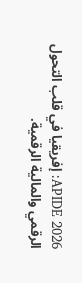APIDE 2026: إفريقيا في قلب التحول الرقمي والمالية الرقمية.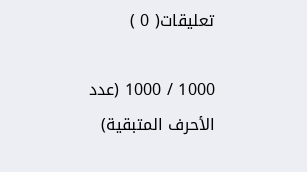تعليقات( 0 )

1000 / 1000 (عدد الأحرف المتبقية)